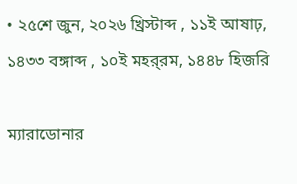• ২৫শে জুন, ২০২৬ খ্রিস্টাব্দ , ১১ই আষাঢ়, ১৪৩৩ বঙ্গাব্দ , ১০ই মহর্‌রম, ১৪৪৮ হিজরি

ম্যারাডোনার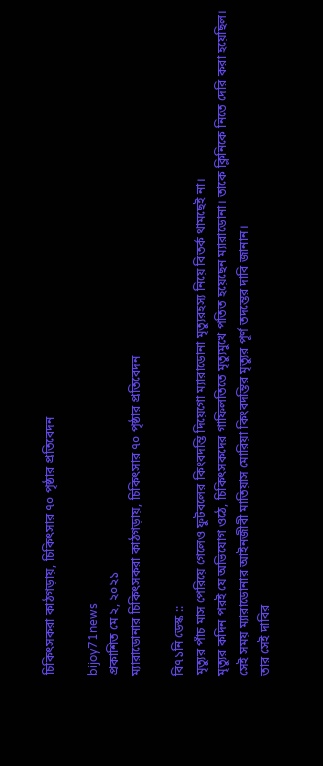চিকিৎসকরা কাঠগড়ায়, চিকিৎসার ৭০ পৃষ্ঠার প্রতিবেদন

bijoy71news
প্রকাশিত মে ২, ২০২১
ম্যারাডোনার চিকিৎসকরা কাঠগড়ায়, চিকিৎসার ৭০ পৃষ্ঠার প্রতিবেদন

বি৭১নি ডেস্ক ::
মৃত্যুর পাঁচ মাস পেরিয়ে গেলেও ফুটবলের কিংবদন্তি দিয়েগো ম্যারাডোনা মৃত্যুরহস্য নিয়ে বিতর্ক থামছেই না।
মৃত্যুর কদিন পরই যে অভিযোগ ওঠে, চিকিৎসকদের গাফিলতিতে মৃত্যুমুখে পতিত হয়েছেন ম্যারাডোনা। তাকে ক্লিনিকে নিতে দেরি করা হয়েছিল।
সেই সময় ম্যারাডোনার আইনজীবী মাতিয়াস মোরিয়া কিংবদন্তির মৃত্যুর পূর্ণ তদন্তের দাবি জানান।
তার সেই দাবির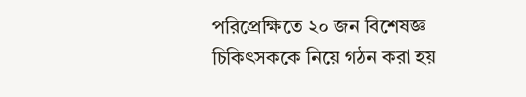পরিপ্রেক্ষিতে ২০ জন বিশেষজ্ঞ চিকিৎসককে নিয়ে গঠন করা হয়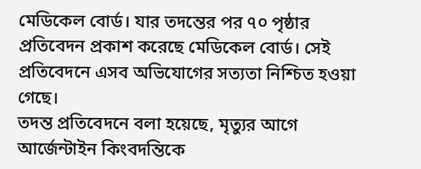মেডিকেল বোর্ড। যার তদন্তের পর ৭০ পৃষ্ঠার প্রতিবেদন প্রকাশ করেছে মেডিকেল বোর্ড। সেই প্রতিবেদনে এসব অভিযোগের সত্যতা নিশ্চিত হওয়া গেছে।
তদন্ত প্রতিবেদনে বলা হয়েছে, মৃত্যুর আগে আর্জেন্টাইন কিংবদন্তিকে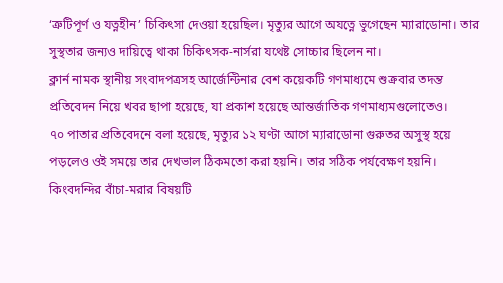‘ত্রুটিপূর্ণ ও যত্নহীন’ চিকিৎসা দেওয়া হয়েছিল। মৃত্যুর আগে অযত্নে ভুগেছেন ম্যারাডোনা। তার সুস্থতার জন্যও দায়িত্বে থাকা চিকিৎসক-নার্সরা যথেষ্ট সোচ্চার ছিলেন না।
ক্লার্ন নামক স্থানীয় সংবাদপত্রসহ আর্জেন্টিনার বেশ কয়েকটি গণমাধ্যমে শুক্রবার তদন্ত প্রতিবেদন নিয়ে খবর ছাপা হয়েছে, যা প্রকাশ হয়েছে আন্তর্জাতিক গণমাধ্যমগুলোতেও।
৭০ পাতার প্রতিবেদনে বলা হয়েছে, মৃত্যুর ১২ ঘণ্টা আগে ম্যারাডোনা গুরুতর অসুস্থ হয়ে পড়লেও ওই সময়ে তার দেখভাল ঠিকমতো করা হয়নি। তার সঠিক পর্যবেক্ষণ হয়নি। কিংবদন্দির বাঁচা-মরার বিষয়টি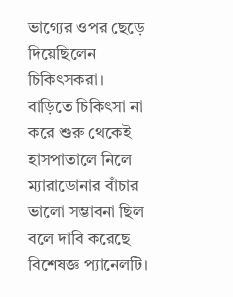ভাগ্যের ওপর ছেড়ে দিয়েছিলেন চিকিৎসকরা।
বাড়িতে চিকিৎসা না করে শুরু থেকেই হাসপাতালে নিলে ম্যারাডোনার বাঁচার ভালো সম্ভাবনা ছিল বলে দাবি করেছে বিশেষজ্ঞ প্যানেলটি।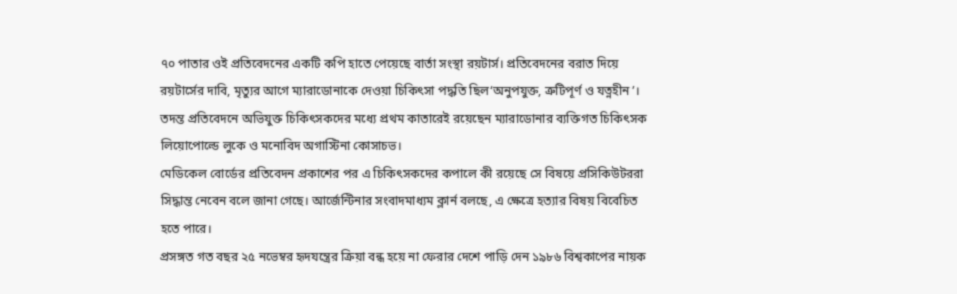৭০ পাতার ওই প্রতিবেদনের একটি কপি হাতে পেয়েছে বার্তা সংস্থা রয়টার্স। প্রতিবেদনের বরাত দিয়ে রয়টার্সের দাবি, মৃত্যুর আগে ম্যারাডোনাকে দেওয়া চিকিৎসা পদ্ধতি ছিল‘অনুপযুক্ত, ত্রুটিপূর্ণ ও যত্নহীন’।
তদন্ত প্রতিবেদনে অভিযুক্ত চিকিৎসকদের মধ্যে প্রথম কাতারেই রয়েছেন ম্যারাডোনার ব্যক্তিগত চিকিৎসক লিয়োপোল্ডে লুকে ও মনোবিদ অগাস্টিনা কোসাচভ।
মেডিকেল বোর্ডের প্রতিবেদন প্রকাশের পর এ চিকিৎসকদের কপালে কী রয়েছে সে বিষয়ে প্রসিকিউটররা সিদ্ধান্ত নেবেন বলে জানা গেছে। আর্জেন্টিনার সংবাদমাধ্যম ক্লার্ন বলছে, এ ক্ষেত্রে হত্যার বিষয় বিবেচিত হতে পারে।
প্রসঙ্গত গত বছর ২৫ নভেম্বর হৃদযন্ত্রের ক্রিয়া বন্ধ হয়ে না ফেরার দেশে পাড়ি দেন ১৯৮৬ বিশ্বকাপের নায়ক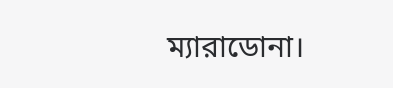ম্যারাডোনা।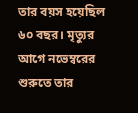তার বয়স হয়েছিল ৬০ বছর। মৃত্যুর আগে নভেম্বরের শুরুতে তার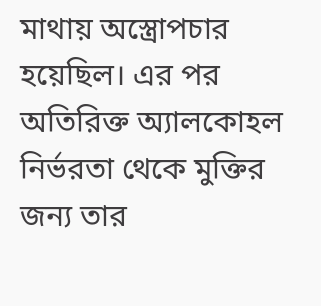মাথায় অস্ত্রোপচার হয়েছিল। এর পর অতিরিক্ত অ্যালকোহল নির্ভরতা থেকে মুক্তির জন্য তার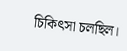চিকিৎসা চলছিল।